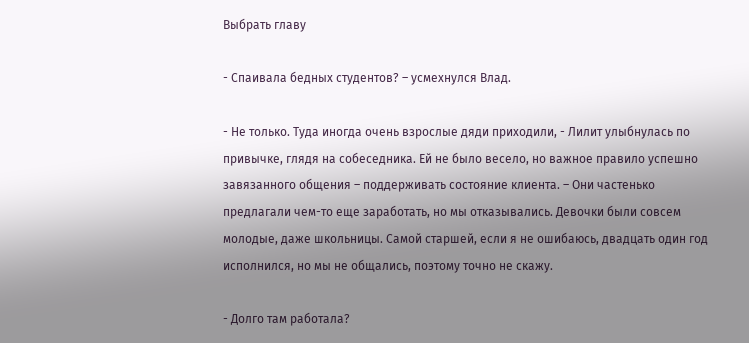Выбрать главу

- Спаивала бедных студентов? – усмехнулся Влад.

- Не только. Туда иногда очень взрослые дяди приходили, - Лилит улыбнулась по привычке, глядя на собеседника. Ей не было весело, но важное правило успешно завязанного общения – поддерживать состояние клиента. – Они частенько предлагали чем-то еще заработать, но мы отказывались. Девочки были совсем молодые, даже школьницы. Самой старшей, если я не ошибаюсь, двадцать один год исполнился, но мы не общались, поэтому точно не скажу.

- Долго там работала?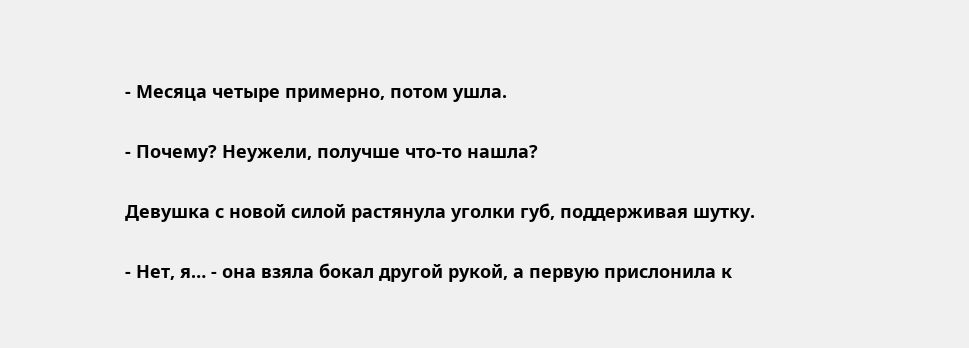- Месяца четыре примерно, потом ушла.

- Почему? Неужели, получше что-то нашла?

Девушка с новой силой растянула уголки губ, поддерживая шутку.

- Нет, я… - она взяла бокал другой рукой, а первую прислонила к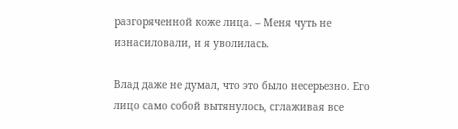разгоряченной коже лица. – Меня чуть не изнасиловали, и я уволилась.

Влад даже не думал, что это было несерьезно. Его лицо само собой вытянулось, сглаживая все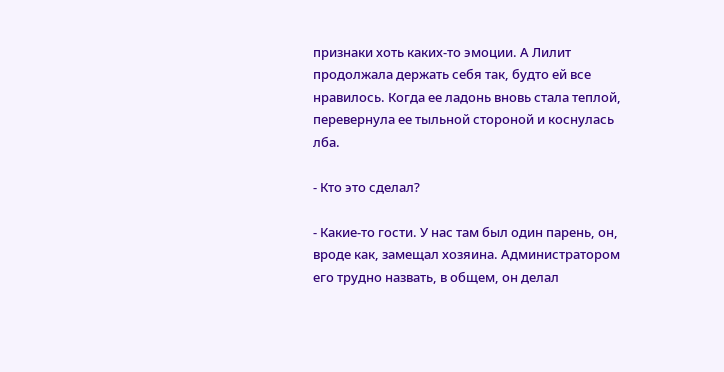признаки хоть каких-то эмоции. А Лилит продолжала держать себя так, будто ей все нравилось. Когда ее ладонь вновь стала теплой, перевернула ее тыльной стороной и коснулась лба.

- Кто это сделал?

- Какие-то гости. У нас там был один парень, он, вроде как, замещал хозяина. Администратором его трудно назвать, в общем, он делал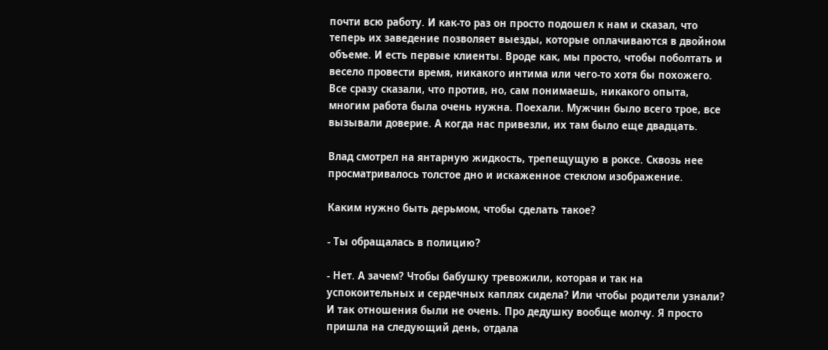почти всю работу. И как-то раз он просто подошел к нам и сказал, что теперь их заведение позволяет выезды, которые оплачиваются в двойном объеме. И есть первые клиенты. Вроде как, мы просто, чтобы поболтать и весело провести время, никакого интима или чего-то хотя бы похожего. Все сразу сказали, что против, но, сам понимаешь, никакого опыта, многим работа была очень нужна. Поехали. Мужчин было всего трое, все вызывали доверие. А когда нас привезли, их там было еще двадцать.

Влад смотрел на янтарную жидкость, трепещущую в роксе. Сквозь нее просматривалось толстое дно и искаженное стеклом изображение.

Каким нужно быть дерьмом, чтобы сделать такое?

- Ты обращалась в полицию?

- Нет. А зачем? Чтобы бабушку тревожили, которая и так на успокоительных и сердечных каплях сидела? Или чтобы родители узнали? И так отношения были не очень. Про дедушку вообще молчу. Я просто пришла на следующий день, отдала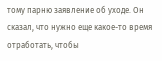тому парню заявление об уходе. Он сказал, что нужно еще какое-то время отработать, чтобы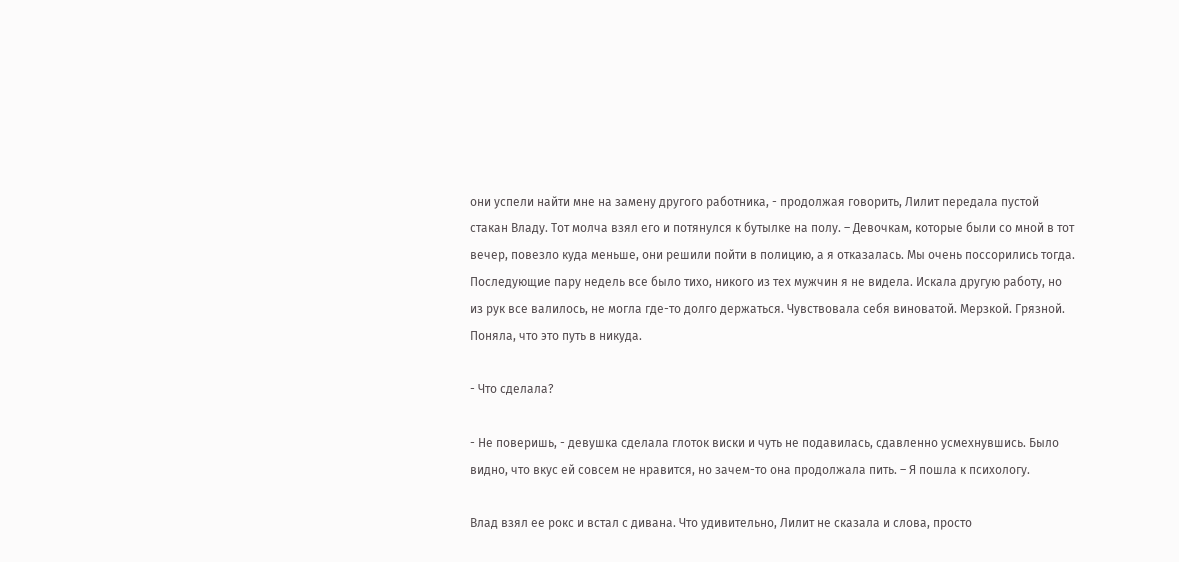они успели найти мне на замену другого работника, - продолжая говорить, Лилит передала пустой стакан Владу. Тот молча взял его и потянулся к бутылке на полу. – Девочкам, которые были со мной в тот вечер, повезло куда меньше, они решили пойти в полицию, а я отказалась. Мы очень поссорились тогда. Последующие пару недель все было тихо, никого из тех мужчин я не видела. Искала другую работу, но из рук все валилось, не могла где-то долго держаться. Чувствовала себя виноватой. Мерзкой. Грязной. Поняла, что это путь в никуда.

- Что сделала?

- Не поверишь, - девушка сделала глоток виски и чуть не подавилась, сдавленно усмехнувшись. Было видно, что вкус ей совсем не нравится, но зачем-то она продолжала пить. – Я пошла к психологу.

Влад взял ее рокс и встал с дивана. Что удивительно, Лилит не сказала и слова, просто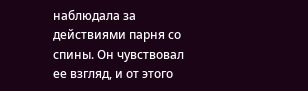наблюдала за действиями парня со спины. Он чувствовал ее взгляд, и от этого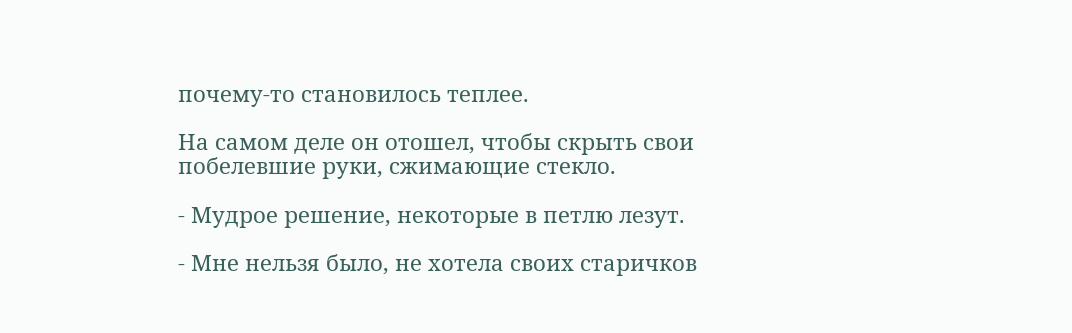почему-то становилось теплее.

На самом деле он отошел, чтобы скрыть свои побелевшие руки, сжимающие стекло.

- Мудрое решение, некоторые в петлю лезут.

- Мне нельзя было, не хотела своих старичков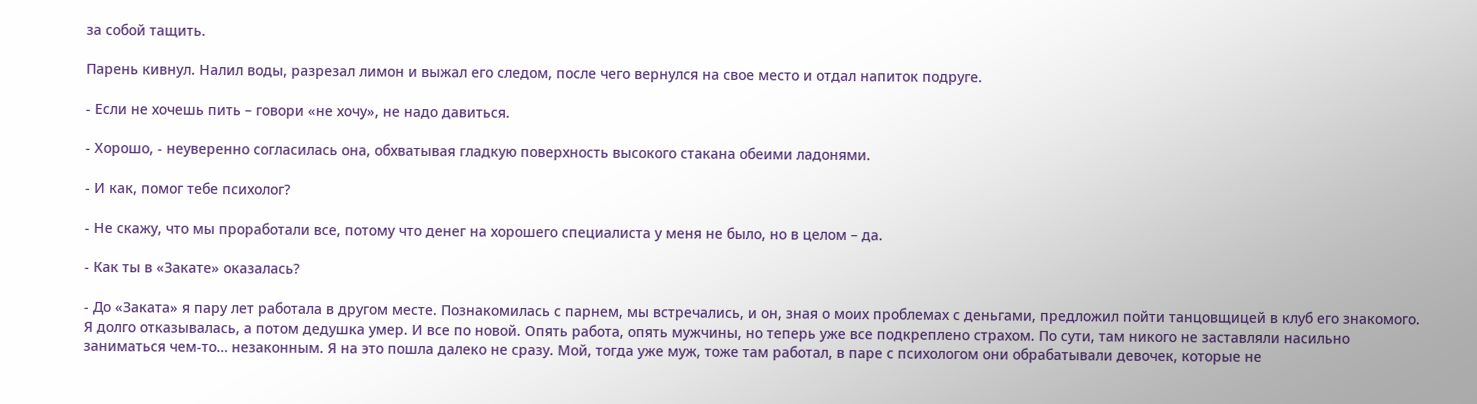за собой тащить.

Парень кивнул. Налил воды, разрезал лимон и выжал его следом, после чего вернулся на свое место и отдал напиток подруге.

- Если не хочешь пить – говори «не хочу», не надо давиться.

- Хорошо, - неуверенно согласилась она, обхватывая гладкую поверхность высокого стакана обеими ладонями.

- И как, помог тебе психолог?

- Не скажу, что мы проработали все, потому что денег на хорошего специалиста у меня не было, но в целом – да.

- Как ты в «Закате» оказалась?

- До «Заката» я пару лет работала в другом месте. Познакомилась с парнем, мы встречались, и он, зная о моих проблемах с деньгами, предложил пойти танцовщицей в клуб его знакомого. Я долго отказывалась, а потом дедушка умер. И все по новой. Опять работа, опять мужчины, но теперь уже все подкреплено страхом. По сути, там никого не заставляли насильно заниматься чем-то… незаконным. Я на это пошла далеко не сразу. Мой, тогда уже муж, тоже там работал, в паре с психологом они обрабатывали девочек, которые не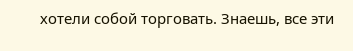хотели собой торговать. Знаешь, все эти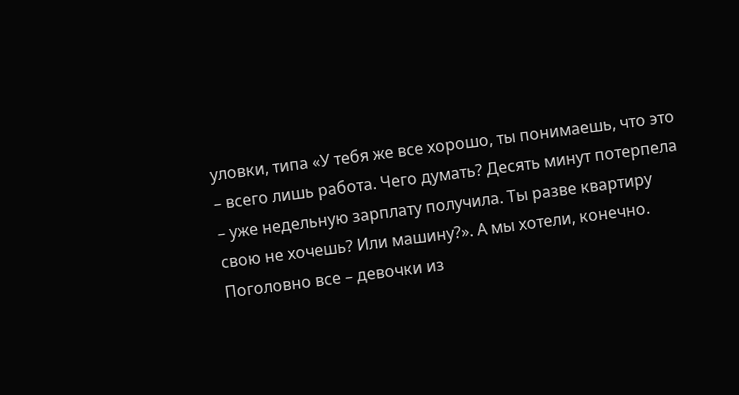уловки, типа «У тебя же все хорошо, ты понимаешь, что это – всего лишь работа. Чего думать? Десять минут потерпела – уже недельную зарплату получила. Ты разве квартиру свою не хочешь? Или машину?». А мы хотели, конечно. Поголовно все – девочки из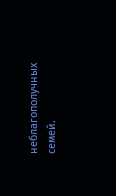неблагополучных семей.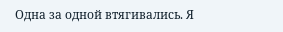Одна за одной втягивались. Я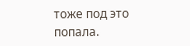тоже под это попала.